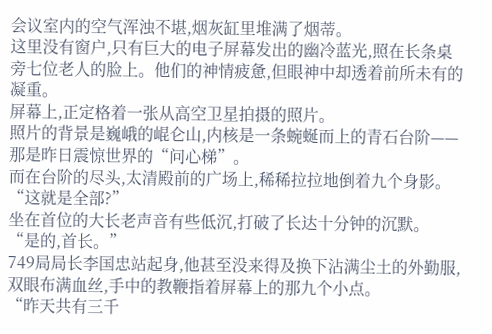会议室内的空气浑浊不堪,烟灰缸里堆满了烟蒂。
这里没有窗户,只有巨大的电子屏幕发出的幽冷蓝光,照在长条桌旁七位老人的脸上。他们的神情疲惫,但眼神中却透着前所未有的凝重。
屏幕上,正定格着一张从高空卫星拍摄的照片。
照片的背景是巍峨的崐仑山,内核是一条蜿蜒而上的青石台阶——那是昨日震惊世界的“问心梯”。
而在台阶的尽头,太清殿前的广场上,稀稀拉拉地倒着九个身影。
“这就是全部?”
坐在首位的大长老声音有些低沉,打破了长达十分钟的沉默。
“是的,首长。”
749局局长李国忠站起身,他甚至没来得及换下沾满尘土的外勤服,双眼布满血丝,手中的教鞭指着屏幕上的那九个小点。
“昨天共有三千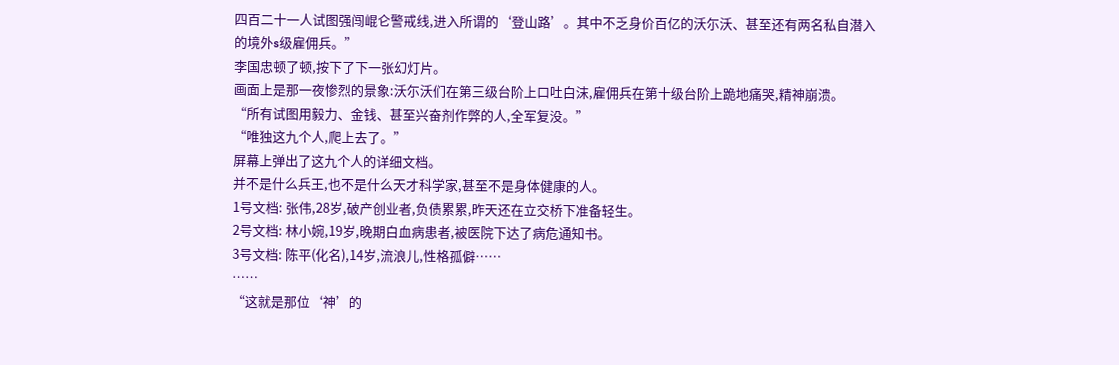四百二十一人试图强闯崐仑警戒线,进入所谓的‘登山路’。其中不乏身价百亿的沃尓沃、甚至还有两名私自潜入的境外s级雇佣兵。”
李国忠顿了顿,按下了下一张幻灯片。
画面上是那一夜惨烈的景象:沃尓沃们在第三级台阶上口吐白沫,雇佣兵在第十级台阶上跪地痛哭,精神崩溃。
“所有试图用毅力、金钱、甚至兴奋剂作弊的人,全军复没。”
“唯独这九个人,爬上去了。”
屏幕上弹出了这九个人的详细文档。
并不是什么兵王,也不是什么天才科学家,甚至不是身体健康的人。
1号文档: 张伟,28岁,破产创业者,负债累累,昨天还在立交桥下准备轻生。
2号文档: 林小婉,19岁,晚期白血病患者,被医院下达了病危通知书。
3号文档: 陈平(化名),14岁,流浪儿,性格孤僻……
……
“这就是那位‘神’的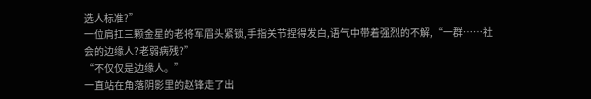选人标准?”
一位肩扛三颗金星的老将军眉头紧锁,手指关节捏得发白,语气中带着强烈的不解,“一群……社会的边缘人?老弱病残?”
“不仅仅是边缘人。”
一直站在角落阴影里的赵锋走了出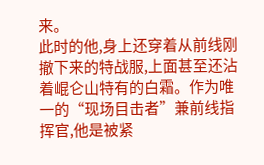来。
此时的他,身上还穿着从前线刚撤下来的特战服,上面甚至还沾着崐仑山特有的白霜。作为唯一的“现场目击者”兼前线指挥官,他是被紧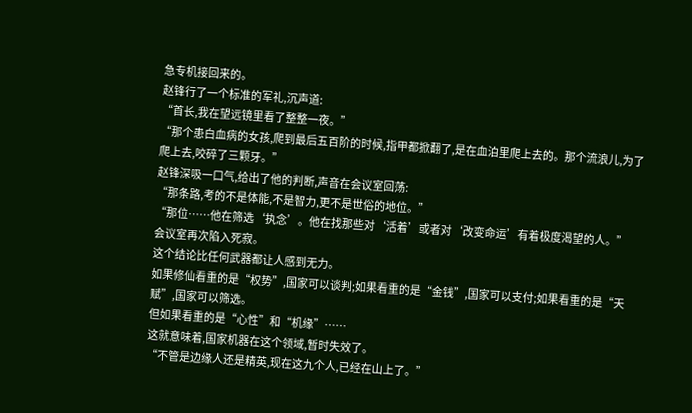急专机接回来的。
赵锋行了一个标准的军礼,沉声道:
“首长,我在望远镜里看了整整一夜。”
“那个患白血病的女孩,爬到最后五百阶的时候,指甲都掀翻了,是在血泊里爬上去的。那个流浪儿,为了爬上去,咬碎了三颗牙。”
赵锋深吸一口气,给出了他的判断,声音在会议室回荡:
“那条路,考的不是体能,不是智力,更不是世俗的地位。”
“那位……他在筛选‘执念’。他在找那些对‘活着’或者对‘改变命运’有着极度渴望的人。”
会议室再次陷入死寂。
这个结论比任何武器都让人感到无力。
如果修仙看重的是“权势”,国家可以谈判;如果看重的是“金钱”,国家可以支付;如果看重的是“天赋”,国家可以筛选。
但如果看重的是“心性”和“机缘”……
这就意味着,国家机器在这个领域,暂时失效了。
“不管是边缘人还是精英,现在这九个人,已经在山上了。”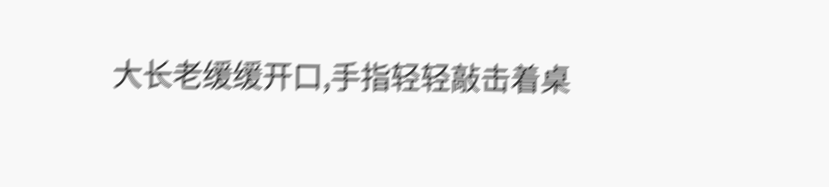大长老缓缓开口,手指轻轻敲击着桌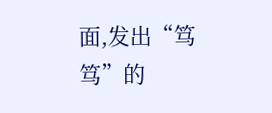面,发出“笃笃”的